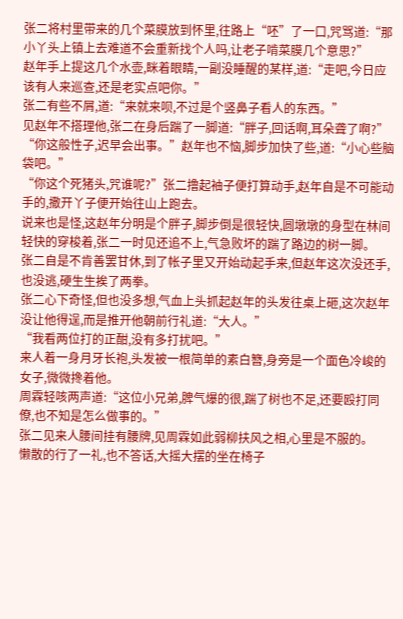张二将村里带来的几个菜膜放到怀里,往路上“呸”了一口,咒骂道:“那小丫头上镇上去难道不会重新找个人吗,让老子啃菜膜几个意思?”
赵年手上提这几个水壶,眯着眼睛,一副没睡醒的某样,道:“走吧,今日应该有人来巡查,还是老实点吧你。”
张二有些不屑,道:“来就来呗,不过是个竖鼻子看人的东西。”
见赵年不搭理他,张二在身后踹了一脚道:“胖子,回话啊,耳朵聋了啊?”
“你这般性子,迟早会出事。”赵年也不恼,脚步加快了些,道:“小心些脑袋吧。”
“你这个死猪头,咒谁呢?”张二撸起袖子便打算动手,赵年自是不可能动手的,撒开丫子便开始往山上跑去。
说来也是怪,这赵年分明是个胖子,脚步倒是很轻快,圆墩墩的身型在林间轻快的穿梭着,张二一时见还追不上,气急败坏的踹了路边的树一脚。
张二自是不肯善罢甘休,到了帐子里又开始动起手来,但赵年这次没还手,也没逃,硬生生挨了两拳。
张二心下奇怪,但也没多想,气血上头抓起赵年的头发往桌上砸,这次赵年没让他得逞,而是推开他朝前行礼道:“大人。”
“我看两位打的正酣,没有多打扰吧。”
来人着一身月牙长袍,头发被一根简单的素白簪,身旁是一个面色冷峻的女子,微微搀着他。
周霖轻咳两声道:“这位小兄弟,脾气爆的很,踹了树也不足,还要殴打同僚,也不知是怎么做事的。”
张二见来人腰间挂有腰牌,见周霖如此弱柳扶风之相,心里是不服的。
懒散的行了一礼,也不答话,大摇大摆的坐在椅子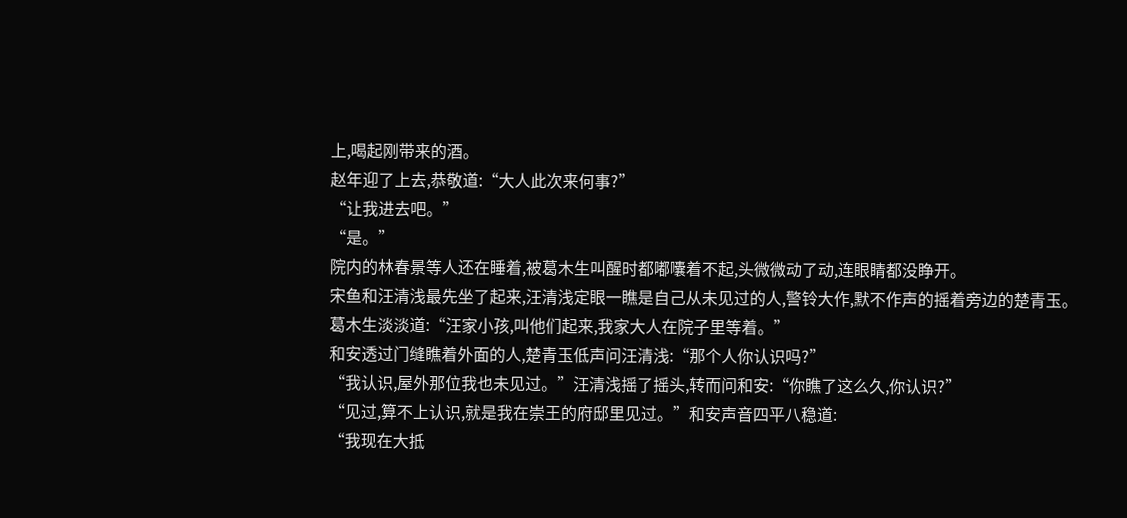上,喝起刚带来的酒。
赵年迎了上去,恭敬道:“大人此次来何事?”
“让我进去吧。”
“是。”
院内的林春景等人还在睡着,被葛木生叫醒时都嘟囔着不起,头微微动了动,连眼睛都没睁开。
宋鱼和汪清浅最先坐了起来,汪清浅定眼一瞧是自己从未见过的人,警铃大作,默不作声的摇着旁边的楚青玉。
葛木生淡淡道:“汪家小孩,叫他们起来,我家大人在院子里等着。”
和安透过门缝瞧着外面的人,楚青玉低声问汪清浅:“那个人你认识吗?”
“我认识,屋外那位我也未见过。”汪清浅摇了摇头,转而问和安:“你瞧了这么久,你认识?”
“见过,算不上认识,就是我在崇王的府邸里见过。”和安声音四平八稳道:
“我现在大抵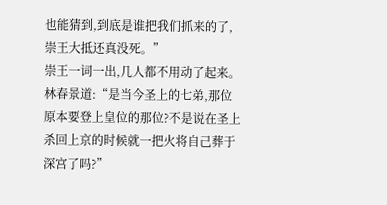也能猜到,到底是谁把我们抓来的了,崇王大抵还真没死。”
崇王一词一出,几人都不用动了起来。
林春景道:“是当今圣上的七弟,那位原本要登上皇位的那位?不是说在圣上杀回上京的时候就一把火将自己葬于深宫了吗?”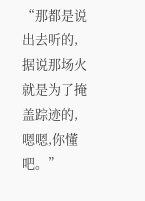“那都是说出去听的,据说那场火就是为了掩盖踪迹的,嗯嗯,你懂吧。”